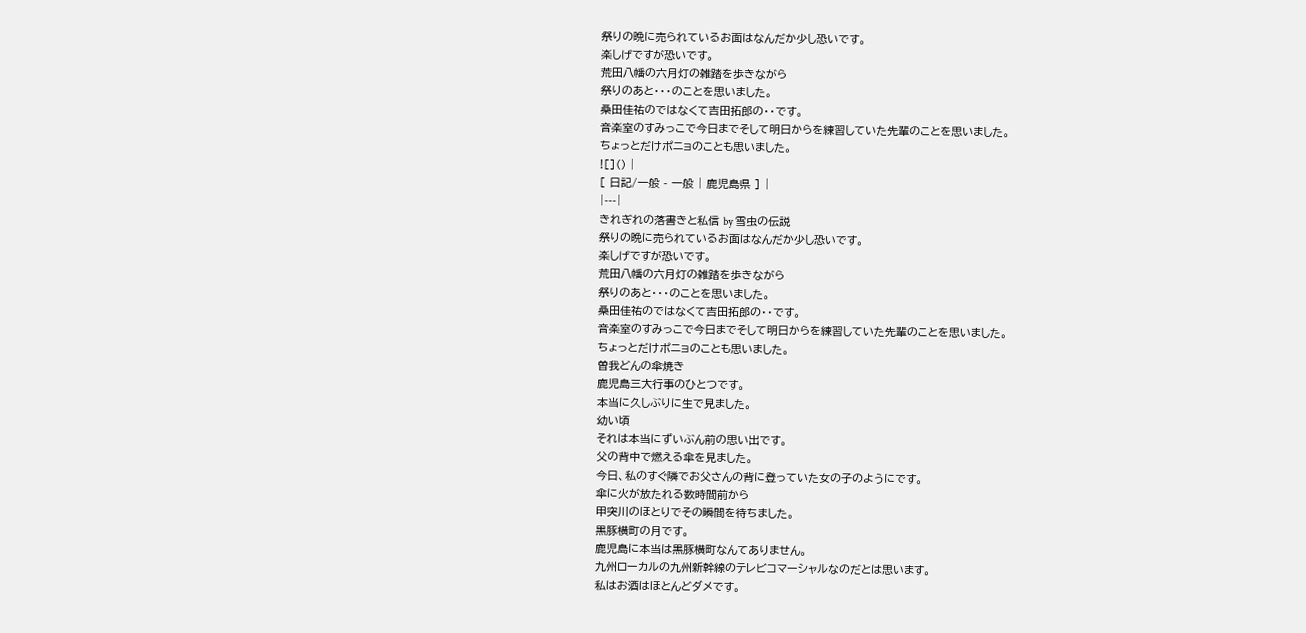祭りの晩に売られているお面はなんだか少し恐いです。
楽しげですが恐いです。
荒田八幡の六月灯の雑踏を歩きながら
祭りのあと・・・のことを思いました。
桑田佳祐のではなくて吉田拓郎の・・です。
音楽室のすみっこで今日までそして明日からを練習していた先輩のことを思いました。
ちょっとだけポニョのことも思いました。
![]() |
[ 日記/一般 - 一般 | 鹿児島県 ] |
|---|
きれぎれの落書きと私信 by 雪虫の伝説
祭りの晩に売られているお面はなんだか少し恐いです。
楽しげですが恐いです。
荒田八幡の六月灯の雑踏を歩きながら
祭りのあと・・・のことを思いました。
桑田佳祐のではなくて吉田拓郎の・・です。
音楽室のすみっこで今日までそして明日からを練習していた先輩のことを思いました。
ちょっとだけポニョのことも思いました。
曽我どんの傘焼き
鹿児島三大行事のひとつです。
本当に久しぶりに生で見ました。
幼い頃
それは本当にずいぶん前の思い出です。
父の背中で燃える傘を見ました。
今日、私のすぐ隣でお父さんの背に登っていた女の子のようにです。
傘に火が放たれる数時間前から
甲突川のほとりでその瞬間を待ちました。
黒豚横町の月です。
鹿児島に本当は黒豚横町なんてありません。
九州ローカルの九州新幹線のテレビコマーシャルなのだとは思います。
私はお酒はほとんどダメです。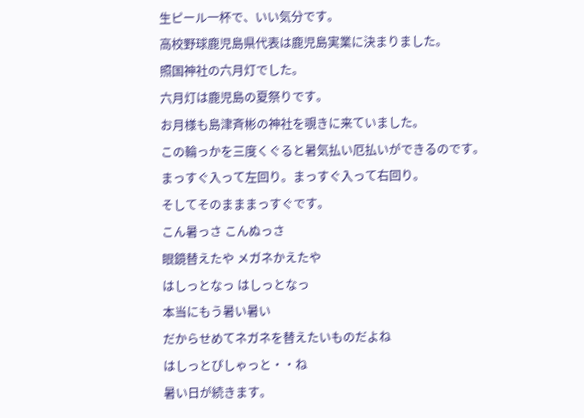生ピール一杯で、いい気分です。
高校野球鹿児島県代表は鹿児島実業に決まりました。
照国神社の六月灯でした。
六月灯は鹿児島の夏祭りです。
お月様も島津斉彬の神社を覗きに来ていました。
この輪っかを三度くぐると暑気払い厄払いができるのです。
まっすぐ入って左回り。まっすぐ入って右回り。
そしてそのまままっすぐです。
こん暑っさ こんぬっさ
眼鏡替えたや メガネかえたや
はしっとなっ はしっとなっ
本当にもう暑い暑い
だからせめてネガネを替えたいものだよね
はしっとぴしゃっと・・ね
暑い日が続きます。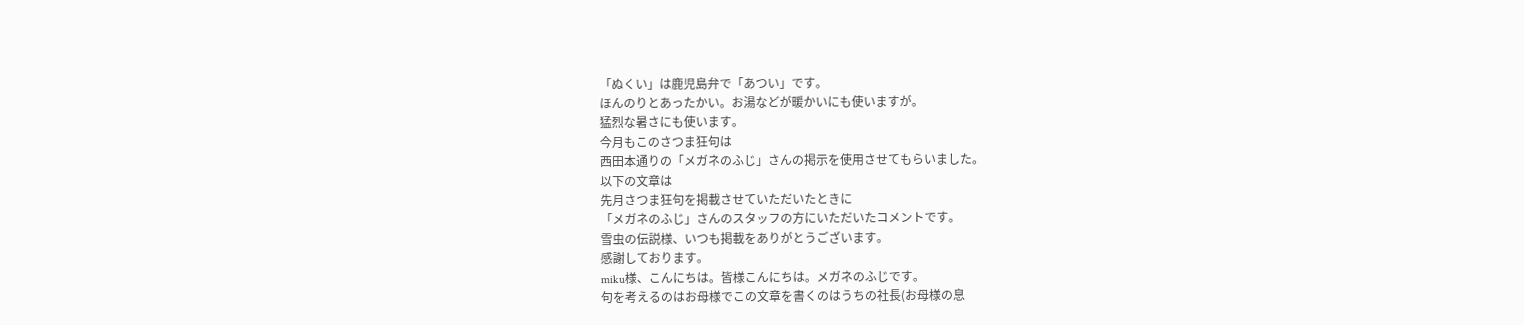「ぬくい」は鹿児島弁で「あつい」です。
ほんのりとあったかい。お湯などが暖かいにも使いますが。
猛烈な暑さにも使います。
今月もこのさつま狂句は
西田本通りの「メガネのふじ」さんの掲示を使用させてもらいました。
以下の文章は
先月さつま狂句を掲載させていただいたときに
「メガネのふじ」さんのスタッフの方にいただいたコメントです。
雪虫の伝説様、いつも掲載をありがとうございます。
感謝しております。
miku様、こんにちは。皆様こんにちは。メガネのふじです。
句を考えるのはお母様でこの文章を書くのはうちの社長(お母様の息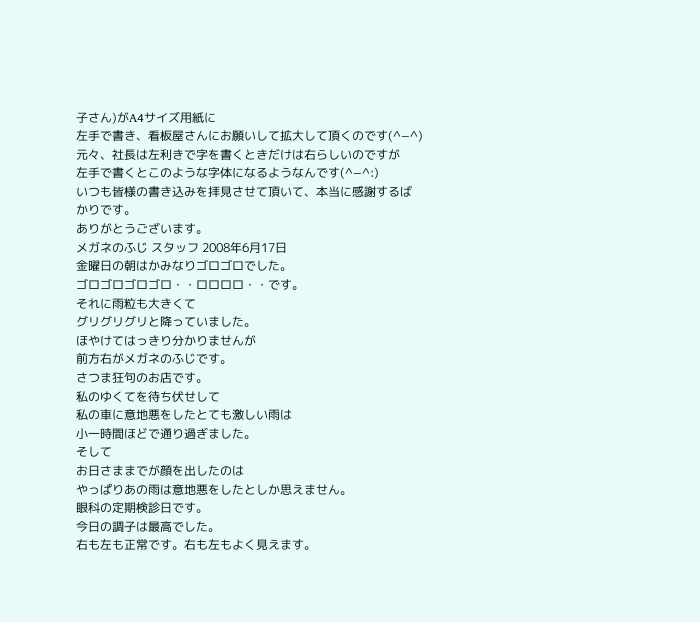子さん)がA4サイズ用紙に
左手で書き、看板屋さんにお願いして拡大して頂くのです(^−^)
元々、社長は左利きで字を書くときだけは右らしいのですが
左手で書くとこのような字体になるようなんです(^−^:)
いつも皆様の書き込みを拝見させて頂いて、本当に感謝するばかりです。
ありがとうございます。
メガネのふじ スタッフ 2008年6月17日
金曜日の朝はかみなりゴロゴロでした。
ゴロゴロゴロゴロ・・ロロロロ・・です。
それに雨粒も大きくて
グリグリグリと降っていました。
ほやけてはっきり分かりませんが
前方右がメガネのふじです。
さつま狂句のお店です。
私のゆくてを待ち伏せして
私の車に意地悪をしたとても激しい雨は
小一時間ほどで通り過ぎました。
そして
お日さままでが顔を出したのは
やっぱりあの雨は意地悪をしたとしか思えません。
眼科の定期検診日です。
今日の調子は最高でした。
右も左も正常です。右も左もよく見えます。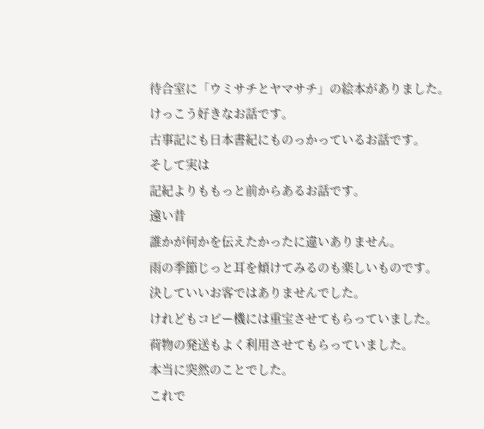待合室に「ウミサチとヤマサチ」の絵本がありました。
けっこう好きなお話です。
古事記にも日本書紀にものっかっているお話です。
そして実は
記紀よりももっと前からあるお話です。
遠い昔
誰かが何かを伝えたかったに違いありません。
雨の季節じっと耳を傾けてみるのも楽しいものです。
決していいお客ではありませんでした。
けれどもコピー機には重宝させてもらっていました。
荷物の発送もよく利用させてもらっていました。
本当に突然のことでした。
これで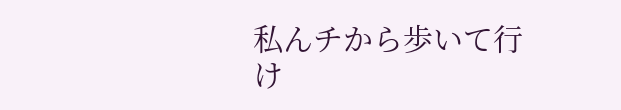私んチから歩いて行け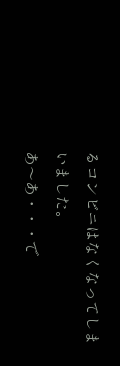るコンビニはなくなってしまいました。
あ〜あ・・・で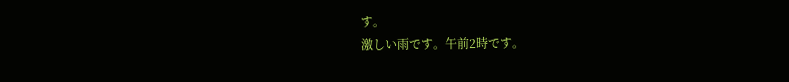す。
激しい雨です。午前2時です。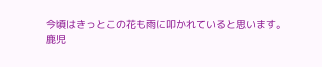今頃はきっとこの花も雨に叩かれていると思います。
鹿児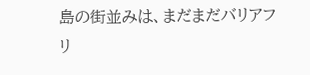島の街並みは、まだまだバリアフリ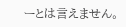ーとは言えません。